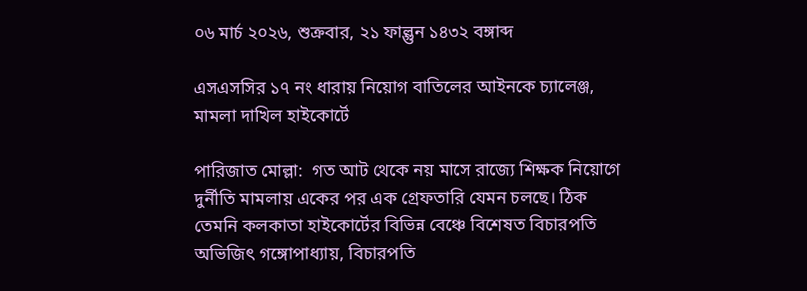০৬ মার্চ ২০২৬, শুক্রবার, ২১ ফাল্গুন ১৪৩২ বঙ্গাব্দ

এসএসসির ১৭ নং ধারায় নিয়োগ বাতিলের আইনকে চ্যালেঞ্জ, মামলা দাখিল হাইকোর্টে

পারিজাত মোল্লা:  গত আট থেকে নয় মাসে রাজ্যে শিক্ষক নিয়োগে দুর্নীতি মামলায় একের পর এক গ্রেফতারি যেমন চলছে। ঠিক তেমনি কলকাতা হাইকোর্টের বিভিন্ন বেঞ্চে বিশেষত বিচারপতি অভিজিৎ গঙ্গোপাধ্যায়, বিচারপতি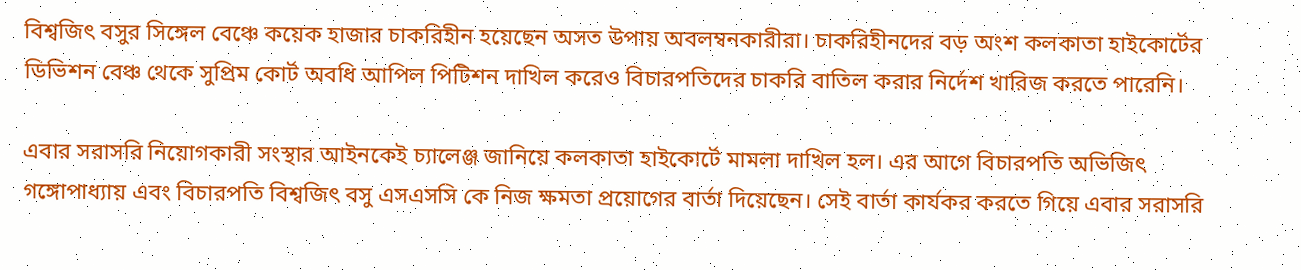বিশ্বজিৎ বসুর সিঙ্গেল বেঞ্চে কয়েক হাজার চাকরিহীন হয়েছেন অসত উপায় অবলম্বনকারীরা। চাকরিহীনদের বড় অংশ কলকাতা হাইকোর্টের ডিভিশন বেঞ্চ থেকে সুপ্রিম কোর্ট অবধি আপিল পিটিশন দাখিল করেও বিচারপতিদের চাকরি বাতিল করার নির্দেশ খারিজ করতে পারেনি।

এবার সরাসরি নিয়োগকারী সংস্থার আইনকেই চ্যালেঞ্জ জানিয়ে কলকাতা হাইকোর্টে মামলা দাখিল হল। এর আগে বিচারপতি অভিজিৎ গঙ্গোপাধ্যায় এবং বিচারপতি বিশ্বজিৎ বসু এসএসসি কে নিজ ক্ষমতা প্রয়োগের বার্তা দিয়েছেন। সেই বার্তা কার্যকর করতে গিয়ে এবার সরাসরি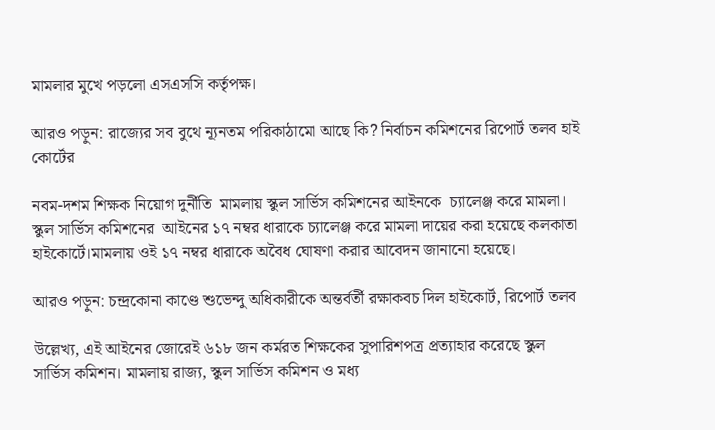মামলার মুখে পড়লো এসএসসি কর্তৃপক্ষ।

আরও পড়ুন: রাজ্যের সব বুথে ন্যূনতম পরিকাঠামো আছে কি? নির্বাচন কমিশনের রিপোর্ট তলব হাই কোর্টের

নবম-দশম শিক্ষক নিয়োগ দুর্নীতি  মামলায় স্কুল সার্ভিস কমিশনের আইনকে  চ্যালেঞ্জ করে মামলা। স্কুল সার্ভিস কমিশনের  আইনের ১৭ নম্বর ধারাকে চ্যালেঞ্জ করে মামলা দায়ের করা হয়েছে কলকাতা হাইকোর্টে।মামলায় ওই ১৭ নম্বর ধারাকে অবৈধ ঘোষণা করার আবেদন জানানো হয়েছে।

আরও পড়ুন: চন্দ্রকোনা কাণ্ডে শুভেন্দু অধিকারীকে অন্তর্বর্তী রক্ষাকবচ দিল হাইকোর্ট, রিপোর্ট তলব

উল্লেখ্য, এই আইনের জোরেই ৬১৮ জন কর্মরত শিক্ষকের সুপারিশপত্র প্রত্যাহার করেছে স্কুল সার্ভিস কমিশন। মামলায় রাজ্য, স্কুল সার্ভিস কমিশন ও মধ্য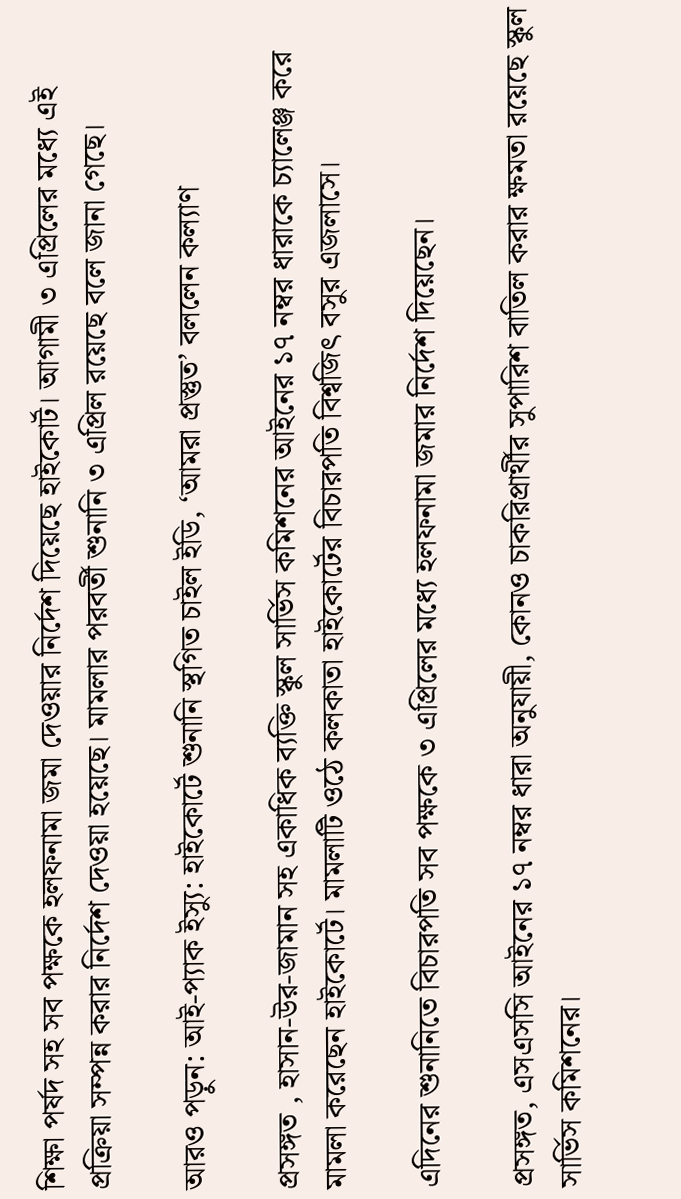শিক্ষা পর্ষদ সহ সব পক্ষকে হলফনামা জমা দেওয়ার নির্দেশ দিয়েছে হাইকোর্ট। আগামী ৩ এপ্রিলের মধ্যে এই প্রক্রিয়া সম্পন্ন করার নির্দেশ দেওয়া হয়েছে। মামলার পরবর্তী শুনানি ৩ এপ্রিল রয়েছে বলে জানা গেছে।

আরও পড়ুন: আই-প্যাক ইস্যু: হাইকোর্টে শুনানি স্থগিত চাইল ইডি, ‘আমরা প্রস্তুত’ বললেন কল্যাণ

প্রসঙ্গত , হাসান-উর-জামান সহ একাধিক ব্যক্তি স্কুল সার্ভিস কমিশনের আইনের ১৭ নম্বর ধারাকে চ্যালেঞ্জ করে মামলা করেছেন হাইকোর্টে। মামলাটি ওঠে কলকাতা হাইকোর্টের বিচারপতি বিশ্বজিৎ বসুর এজলাসে।

এদিনের শুনানিতে বিচারপতি সব পক্ষকে ৩ এপ্রিলের মধ্যে হলফনামা জমার নির্দেশ দিয়েছেন।

প্রসঙ্গত, এসএসসি আইনের ১৭ নম্বর ধারা অনুযায়ী, কোনও চাকরিপ্রার্থীর সুপারিশ বাতিল করার ক্ষমতা রয়েছে স্কুল সার্ভিস কমিশনের।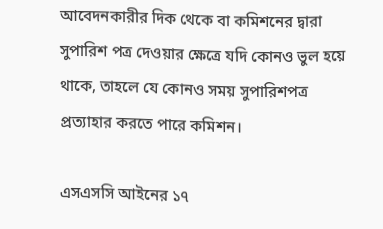আবেদনকারীর দিক থেকে বা কমিশনের দ্বারা সুপারিশ পত্র দেওয়ার ক্ষেত্রে যদি কোনও ভুল হয়ে থাকে, তাহলে যে কোনও সময় সুপারিশপত্র প্রত্যাহার করতে পারে কমিশন।

এসএসসি আইনের ১৭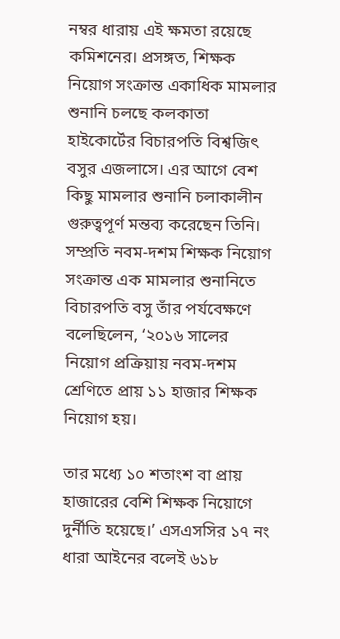নম্বর ধারায় এই ক্ষমতা রয়েছে কমিশনের। প্রসঙ্গত, শিক্ষক নিয়োগ সংক্রান্ত একাধিক মামলার শুনানি চলছে কলকাতা হাইকোর্টের বিচারপতি বিশ্বজিত্‍ বসুর এজলাসে। এর আগে বেশ কিছু মামলার শুনানি চলাকালীন গুরুত্বপূর্ণ মন্তব্য করেছেন তিনি। সম্প্রতি নবম-দশম শিক্ষক নিয়োগ সংক্রান্ত এক মামলার শুনানিতে বিচারপতি বসু তাঁর পর্যবেক্ষণে বলেছিলেন, ‘২০১৬ সালের নিয়োগ প্রক্রিয়ায় নবম-দশম শ্রেণিতে প্রায় ১১ হাজার শিক্ষক নিয়োগ হয়।

তার মধ্যে ১০ শতাংশ বা প্রায় হাজারের বেশি শিক্ষক নিয়োগে দুর্নীতি হয়েছে।’ এসএসসির ১৭ নং ধারা আইনের বলেই ৬১৮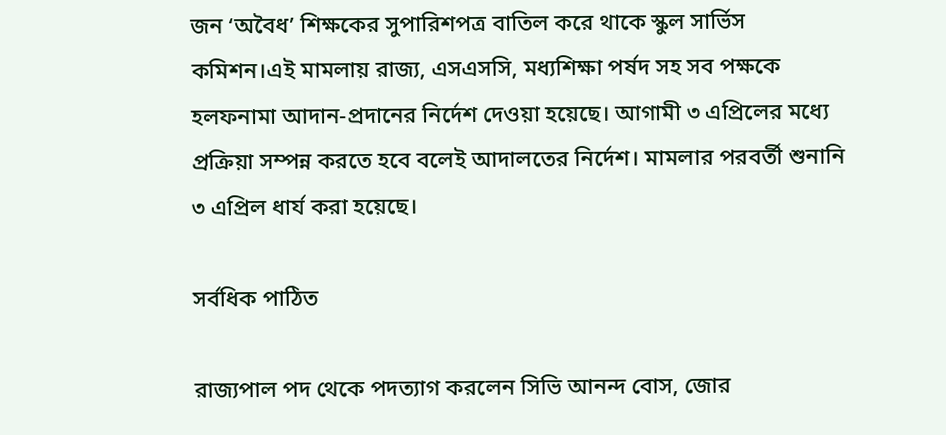জন ‘অবৈধ’ শিক্ষকের সুপারিশপত্র বাতিল করে থাকে স্কুল সার্ভিস  কমিশন।এই মামলায় রাজ্য, এসএসসি, মধ্যশিক্ষা পর্ষদ সহ সব পক্ষকে হলফনামা আদান-প্রদানের নির্দেশ দেওয়া হয়েছে। আগামী ৩ এপ্রিলের মধ্যে প্রক্রিয়া সম্পন্ন করতে হবে বলেই আদালতের নির্দেশ। মামলার পরবর্তী শুনানি ৩ এপ্রিল ধার্য করা হয়েছে।

সর্বধিক পাঠিত

রাজ্যপাল পদ থেকে পদত্যাগ করলেন সিভি আনন্দ বোস, জোর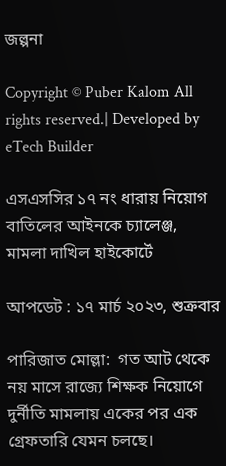জল্পনা

Copyright © Puber Kalom All rights reserved.| Developed by eTech Builder

এসএসসির ১৭ নং ধারায় নিয়োগ বাতিলের আইনকে চ্যালেঞ্জ, মামলা দাখিল হাইকোর্টে

আপডেট : ১৭ মার্চ ২০২৩, শুক্রবার

পারিজাত মোল্লা:  গত আট থেকে নয় মাসে রাজ্যে শিক্ষক নিয়োগে দুর্নীতি মামলায় একের পর এক গ্রেফতারি যেমন চলছে।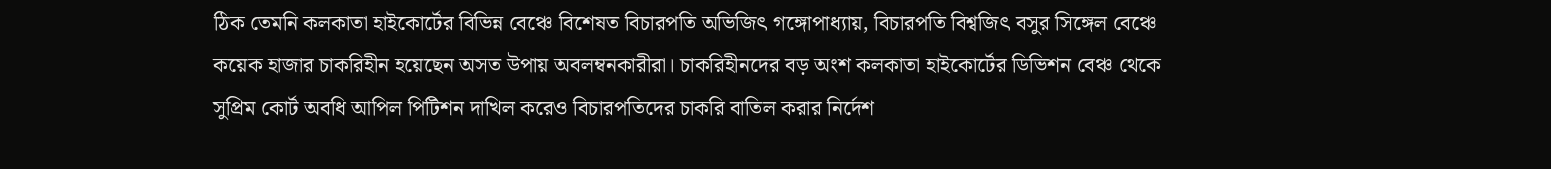ঠিক তেমনি কলকাতা হাইকোর্টের বিভিন্ন বেঞ্চে বিশেষত বিচারপতি অভিজিৎ গঙ্গোপাধ্যায়, বিচারপতি বিশ্বজিৎ বসুর সিঙ্গেল বেঞ্চে কয়েক হাজার চাকরিহীন হয়েছেন অসত উপায় অবলম্বনকারীরা। চাকরিহীনদের বড় অংশ কলকাতা হাইকোর্টের ডিভিশন বেঞ্চ থেকে সুপ্রিম কোর্ট অবধি আপিল পিটিশন দাখিল করেও বিচারপতিদের চাকরি বাতিল করার নির্দেশ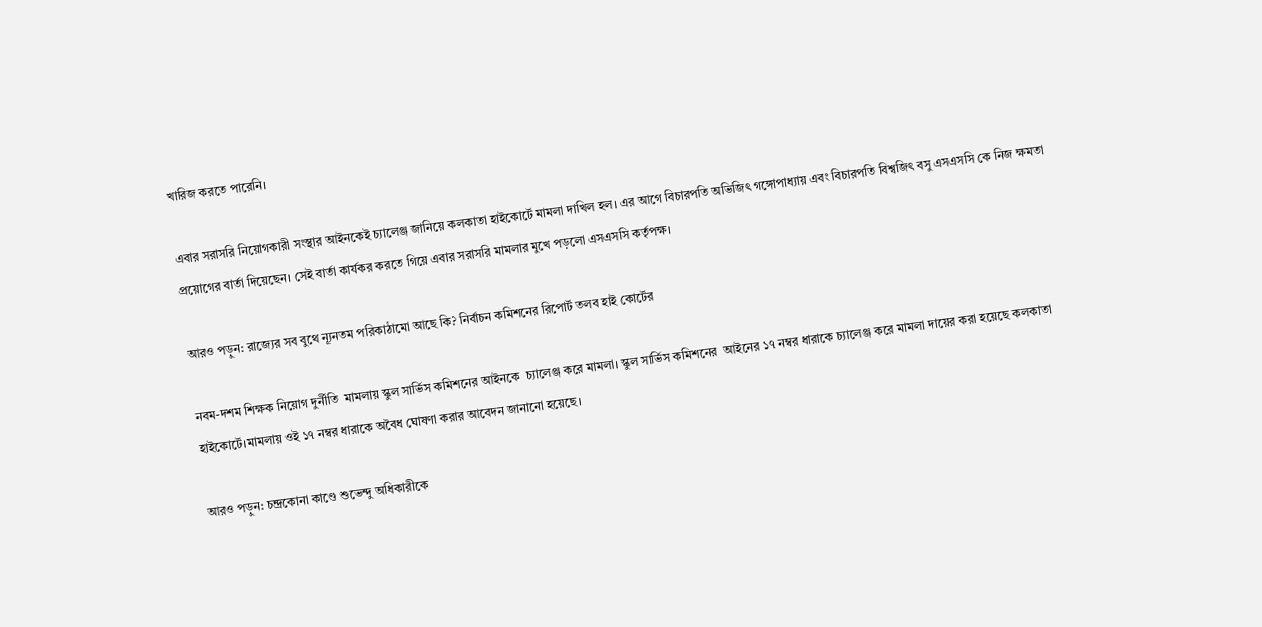খারিজ করতে পারেনি।

এবার সরাসরি নিয়োগকারী সংস্থার আইনকেই চ্যালেঞ্জ জানিয়ে কলকাতা হাইকোর্টে মামলা দাখিল হল। এর আগে বিচারপতি অভিজিৎ গঙ্গোপাধ্যায় এবং বিচারপতি বিশ্বজিৎ বসু এসএসসি কে নিজ ক্ষমতা প্রয়োগের বার্তা দিয়েছেন। সেই বার্তা কার্যকর করতে গিয়ে এবার সরাসরি মামলার মুখে পড়লো এসএসসি কর্তৃপক্ষ।

আরও পড়ুন: রাজ্যের সব বুথে ন্যূনতম পরিকাঠামো আছে কি? নির্বাচন কমিশনের রিপোর্ট তলব হাই কোর্টের

নবম-দশম শিক্ষক নিয়োগ দুর্নীতি  মামলায় স্কুল সার্ভিস কমিশনের আইনকে  চ্যালেঞ্জ করে মামলা। স্কুল সার্ভিস কমিশনের  আইনের ১৭ নম্বর ধারাকে চ্যালেঞ্জ করে মামলা দায়ের করা হয়েছে কলকাতা হাইকোর্টে।মামলায় ওই ১৭ নম্বর ধারাকে অবৈধ ঘোষণা করার আবেদন জানানো হয়েছে।

আরও পড়ুন: চন্দ্রকোনা কাণ্ডে শুভেন্দু অধিকারীকে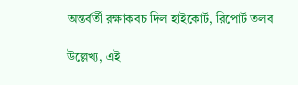অন্তর্বর্তী রক্ষাকবচ দিল হাইকোর্ট, রিপোর্ট তলব

উল্লেখ্য, এই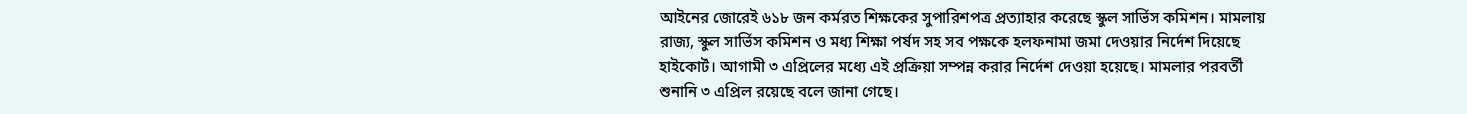আইনের জোরেই ৬১৮ জন কর্মরত শিক্ষকের সুপারিশপত্র প্রত্যাহার করেছে স্কুল সার্ভিস কমিশন। মামলায় রাজ্য, স্কুল সার্ভিস কমিশন ও মধ্য শিক্ষা পর্ষদ সহ সব পক্ষকে হলফনামা জমা দেওয়ার নির্দেশ দিয়েছে হাইকোর্ট। আগামী ৩ এপ্রিলের মধ্যে এই প্রক্রিয়া সম্পন্ন করার নির্দেশ দেওয়া হয়েছে। মামলার পরবর্তী শুনানি ৩ এপ্রিল রয়েছে বলে জানা গেছে।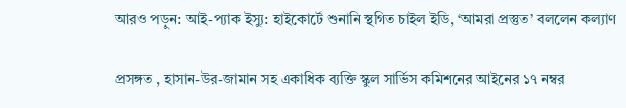আরও পড়ুন: আই-প্যাক ইস্যু: হাইকোর্টে শুনানি স্থগিত চাইল ইডি, ‘আমরা প্রস্তুত’ বললেন কল্যাণ

প্রসঙ্গত , হাসান-উর-জামান সহ একাধিক ব্যক্তি স্কুল সার্ভিস কমিশনের আইনের ১৭ নম্বর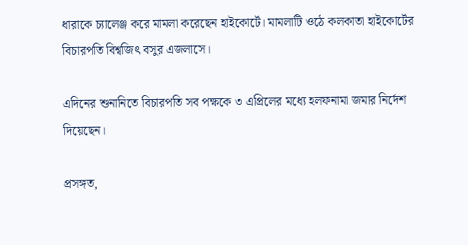ধারাকে চ্যালেঞ্জ করে মামলা করেছেন হাইকোর্টে। মামলাটি ওঠে কলকাতা হাইকোর্টের বিচারপতি বিশ্বজিৎ বসুর এজলাসে।

এদিনের শুনানিতে বিচারপতি সব পক্ষকে ৩ এপ্রিলের মধ্যে হলফনামা জমার নির্দেশ দিয়েছেন।

প্রসঙ্গত,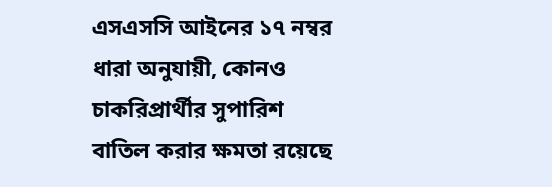এসএসসি আইনের ১৭ নম্বর ধারা অনুযায়ী, কোনও চাকরিপ্রার্থীর সুপারিশ বাতিল করার ক্ষমতা রয়েছে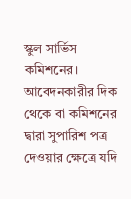স্কুল সার্ভিস কমিশনের। আবেদনকারীর দিক থেকে বা কমিশনের দ্বারা সুপারিশ পত্র দেওয়ার ক্ষেত্রে যদি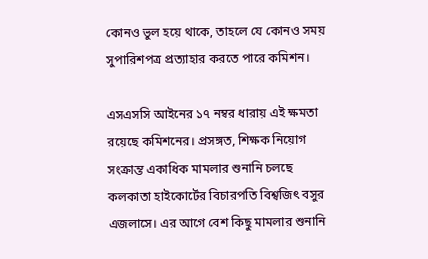কোনও ভুল হয়ে থাকে, তাহলে যে কোনও সময় সুপারিশপত্র প্রত্যাহার করতে পারে কমিশন।

এসএসসি আইনের ১৭ নম্বর ধারায় এই ক্ষমতা রয়েছে কমিশনের। প্রসঙ্গত, শিক্ষক নিয়োগ সংক্রান্ত একাধিক মামলার শুনানি চলছে কলকাতা হাইকোর্টের বিচারপতি বিশ্বজিত্‍ বসুর এজলাসে। এর আগে বেশ কিছু মামলার শুনানি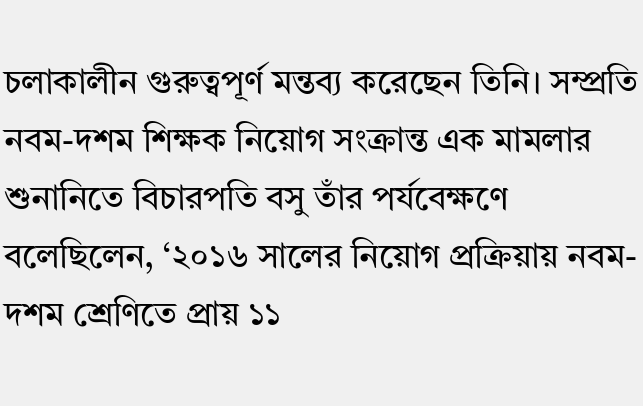চলাকালীন গুরুত্বপূর্ণ মন্তব্য করেছেন তিনি। সম্প্রতি নবম-দশম শিক্ষক নিয়োগ সংক্রান্ত এক মামলার শুনানিতে বিচারপতি বসু তাঁর পর্যবেক্ষণে বলেছিলেন, ‘২০১৬ সালের নিয়োগ প্রক্রিয়ায় নবম-দশম শ্রেণিতে প্রায় ১১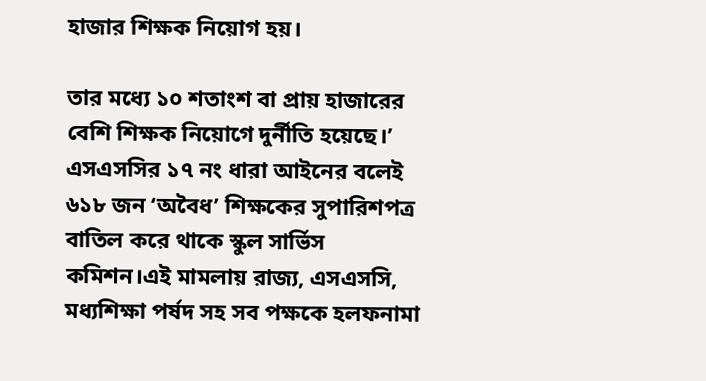হাজার শিক্ষক নিয়োগ হয়।

তার মধ্যে ১০ শতাংশ বা প্রায় হাজারের বেশি শিক্ষক নিয়োগে দুর্নীতি হয়েছে।’ এসএসসির ১৭ নং ধারা আইনের বলেই ৬১৮ জন ‘অবৈধ’ শিক্ষকের সুপারিশপত্র বাতিল করে থাকে স্কুল সার্ভিস  কমিশন।এই মামলায় রাজ্য, এসএসসি, মধ্যশিক্ষা পর্ষদ সহ সব পক্ষকে হলফনামা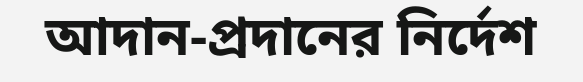আদান-প্রদানের নির্দেশ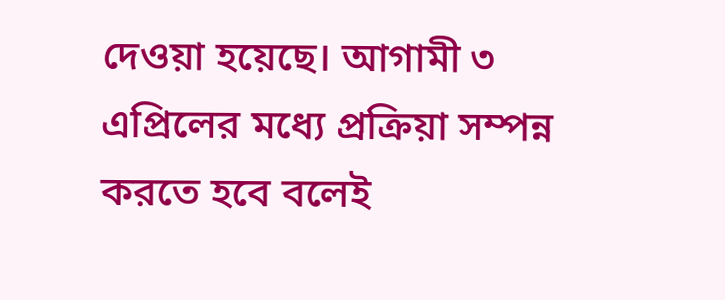দেওয়া হয়েছে। আগামী ৩ এপ্রিলের মধ্যে প্রক্রিয়া সম্পন্ন করতে হবে বলেই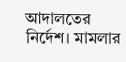আদালতের নির্দেশ। মামলার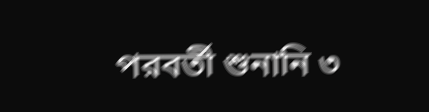পরবর্তী শুনানি ৩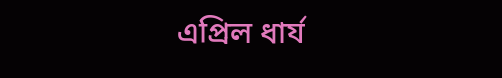এপ্রিল ধার্য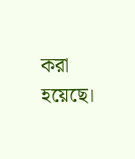করা হয়েছে।